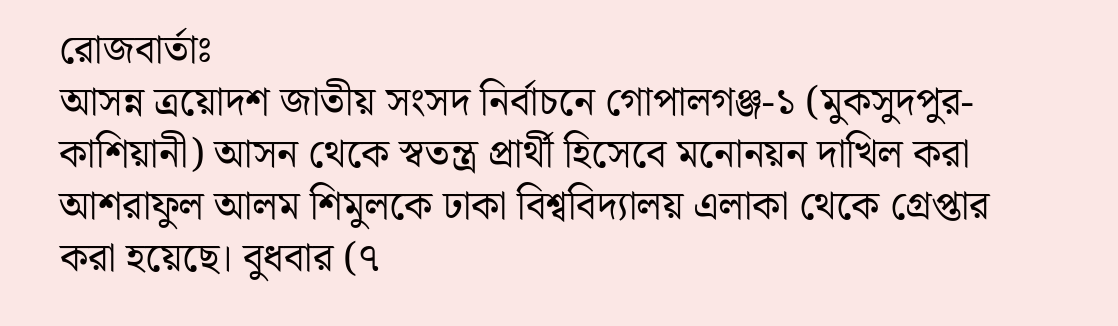রোজবার্তাঃ
আসন্ন ত্রয়োদশ জাতীয় সংসদ নির্বাচনে গোপালগঞ্জ-১ (মুকসুদপুর-কাশিয়ানী) আসন থেকে স্বতন্ত্র প্রার্থী হিসেবে মনোনয়ন দাখিল করা আশরাফুল আলম শিমুলকে ঢাকা বিশ্ববিদ্যালয় এলাকা থেকে গ্রেপ্তার করা হয়েছে। বুধবার (৭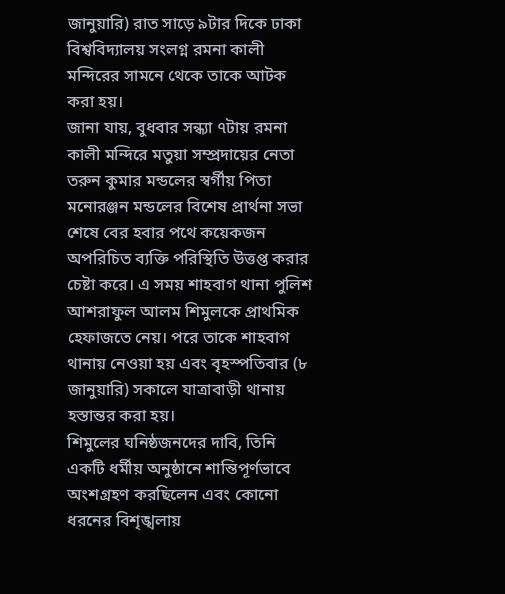জানুয়ারি) রাত সাড়ে ৯টার দিকে ঢাকা বিশ্ববিদ্যালয় সংলগ্ন রমনা কালী মন্দিরের সামনে থেকে তাকে আটক করা হয়।
জানা যায়, বুধবার সন্ধ্যা ৭টায় রমনা কালী মন্দিরে মতুয়া সম্প্রদায়ের নেতা তরুন কুমার মন্ডলের স্বর্গীয় পিতা মনোরঞ্জন মন্ডলের বিশেষ প্রার্থনা সভা শেষে বের হবার পথে কয়েকজন অপরিচিত ব্যক্তি পরিস্থিতি উত্তপ্ত করার চেষ্টা করে। এ সময় শাহবাগ থানা পুলিশ আশরাফুল আলম শিমুলকে প্রাথমিক হেফাজতে নেয়। পরে তাকে শাহবাগ থানায় নেওয়া হয় এবং বৃহস্পতিবার (৮ জানুয়ারি) সকালে যাত্রাবাড়ী থানায় হস্তান্তর করা হয়।
শিমুলের ঘনিষ্ঠজনদের দাবি, তিনি একটি ধর্মীয় অনুষ্ঠানে শান্তিপূর্ণভাবে অংশগ্রহণ করছিলেন এবং কোনো ধরনের বিশৃঙ্খলায়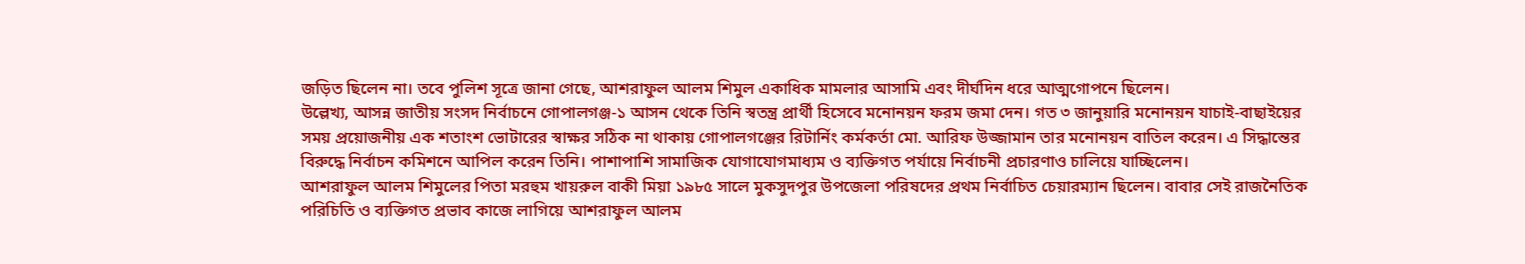জড়িত ছিলেন না। তবে পুলিশ সূত্রে জানা গেছে, আশরাফুল আলম শিমুল একাধিক মামলার আসামি এবং দীর্ঘদিন ধরে আত্মগোপনে ছিলেন।
উল্লেখ্য, আসন্ন জাতীয় সংসদ নির্বাচনে গোপালগঞ্জ-১ আসন থেকে তিনি স্বতন্ত্র প্রার্থী হিসেবে মনোনয়ন ফরম জমা দেন। গত ৩ জানুয়ারি মনোনয়ন যাচাই-বাছাইয়ের সময় প্রয়োজনীয় এক শতাংশ ভোটারের স্বাক্ষর সঠিক না থাকায় গোপালগঞ্জের রিটার্নিং কর্মকর্তা মো. আরিফ উজ্জামান তার মনোনয়ন বাতিল করেন। এ সিদ্ধান্তের বিরুদ্ধে নির্বাচন কমিশনে আপিল করেন তিনি। পাশাপাশি সামাজিক যোগাযোগমাধ্যম ও ব্যক্তিগত পর্যায়ে নির্বাচনী প্রচারণাও চালিয়ে যাচ্ছিলেন।
আশরাফুল আলম শিমুলের পিতা মরহুম খায়রুল বাকী মিয়া ১৯৮৫ সালে মুকসুদপুর উপজেলা পরিষদের প্রথম নির্বাচিত চেয়ারম্যান ছিলেন। বাবার সেই রাজনৈতিক পরিচিতি ও ব্যক্তিগত প্রভাব কাজে লাগিয়ে আশরাফুল আলম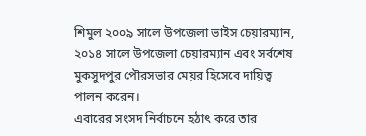শিমুল ২০০৯ সালে উপজেলা ভাইস চেয়ারম্যান, ২০১৪ সালে উপজেলা চেয়ারম্যান এবং সর্বশেষ মুকসুদপুর পৌরসভার মেয়র হিসেবে দায়িত্ব পালন করেন।
এবারের সংসদ নির্বাচনে হঠাৎ করে তার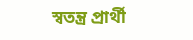স্বতন্ত্র প্রার্থী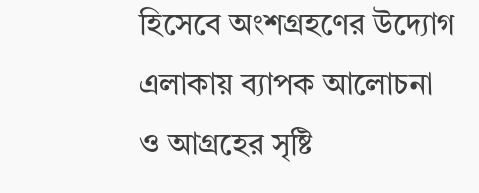হিসেবে অংশগ্রহণের উদ্যোগ এলাকায় ব্যাপক আলোচনা ও আগ্রহের সৃষ্টি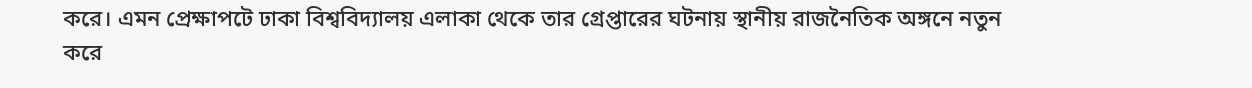করে। এমন প্রেক্ষাপটে ঢাকা বিশ্ববিদ্যালয় এলাকা থেকে তার গ্রেপ্তারের ঘটনায় স্থানীয় রাজনৈতিক অঙ্গনে নতুন করে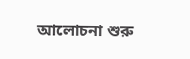আলোচনা শুরু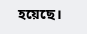হয়েছে।